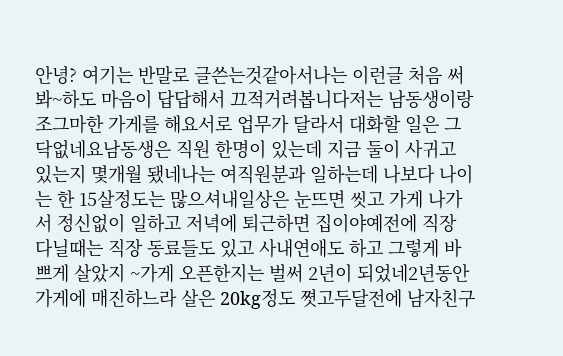안녕? 여기는 반말로 글쓴는것같아서나는 이런글 처음 써봐~하도 마음이 답답해서 끄적거려봅니다저는 남동생이랑 조그마한 가게를 해요서로 업무가 달라서 대화할 일은 그닥없네요남동생은 직원 한명이 있는데 지금 둘이 사귀고 있는지 몇개월 됐네나는 여직원분과 일하는데 나보다 나이는 한 15살정도는 많으셔내일상은 눈뜨면 씻고 가게 나가서 정신없이 일하고 저녁에 퇴근하면 집이야예전에 직장 다닐때는 직장 동료들도 있고 사내연애도 하고 그렇게 바쁘게 살았지 ~가게 오픈한지는 벌써 2년이 되었네2년동안 가게에 매진하느라 살은 20kg정도 쪗고두달전에 남자친구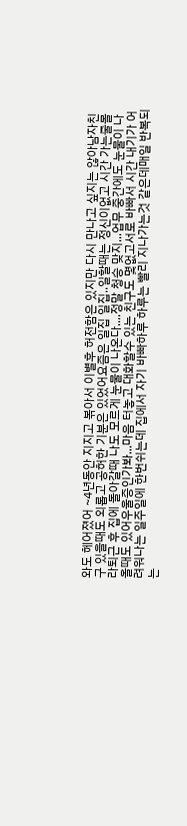와도 헤어졌어 ~4년동안 지지고 볶아서 이별후 허전함은 있지만 다시 만나고 싶지는 않아남자친구 있을때도 외롭고 공허한 기분은 있었어요즘은 일집 일집..일할때는 정신이없고 시간 가는줄몰라퇴근 후 집에 돌아갈때 나도 모르게 눈물이 나온다....정말 청승 맞지...업무 중간에도 눈물이 나올때도 있어우울증인가봐...마음 터놓고 대화할수 있는 친구도 몇없고서로 바빠서 시간 내기가 어려워나는 일주일에 한번쉬는데 집에서 자기 바빠하루 하루는 빨리 지나가는것 같은데매일 반복되는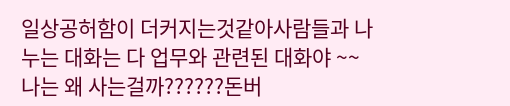일상공허함이 더커지는것같아사람들과 나누는 대화는 다 업무와 관련된 대화야 ~~나는 왜 사는걸까??????돈버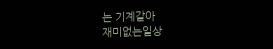는 기계같아
재미없는일상